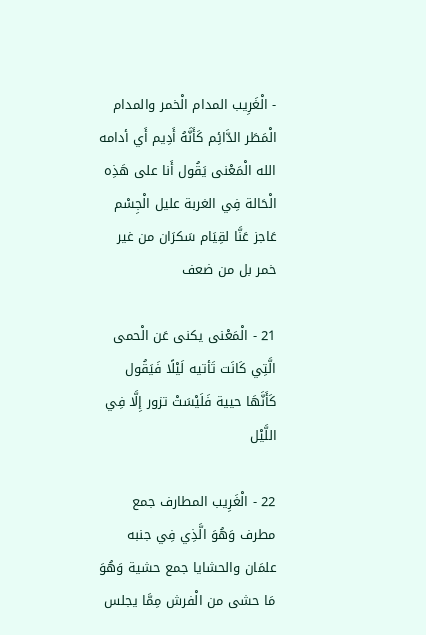- الْغَرِيب المدام الْخمر والمدام الْمَطَر الدَّائِم كَأَنَّهُ أَدِيم أَي أدامه الله الْمَعْنى يَقُول أَنا على هَذِه الْحَالة فِي الغربة عليل الْجِسْم عَاجز عَنَّا لقِيَام سَكرَان من غير خمر بل من ضعف

21 - الْمَعْنى يكنى عَن الْحمى الَّتِي كَانَت تَأتيه لَيْلًا فَيَقُول كَأَنَّهَا حيية فَلَيْسَتْ تزور إِلَّا فِي اللَّيْل

22 - الْغَرِيب المطارف جمع مطرف وَهُوَ الَّذِي فِي جنبه علمَان والحشايا جمع حشية وَهُوَ مَا حشى من الْفرش مِمَّا يجلس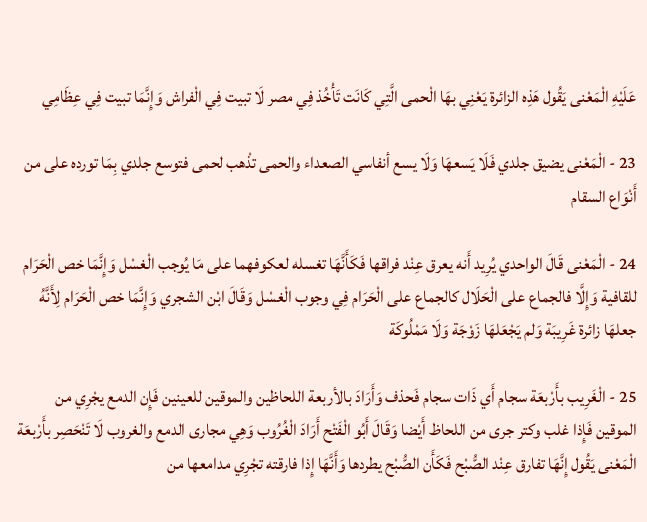عَلَيْهِ الْمَعْنى يَقُول هَذِه الزائرة يَعْنِي بهَا الْحمى الَّتِي كَانَت تَأْخُذ فِي مصر لَا تبيت فِي الْفراش وَإِنَّمَا تبيت فِي عِظَامِي

23 - الْمَعْنى يضيق جلدي فَلَا يَسعهَا وَلَا يسع أنفاسي الصعداء والحمى تذْهب لحمى فتوسع جلدي بِمَا تورده على من أَنْوَاع السقام

24 - الْمَعْنى قَالَ الواحدي يُرِيد أَنه يعرق عِنْد فراقها فَكَأَنَّهَا تغسله لعكوفهما على مَا يُوجب الْغسْل وَإِنَّمَا خص الْحَرَام للقافية وَإِلَّا فالجماع على الْحَلَال كالجماع على الْحَرَام فِي وجوب الْغسْل وَقَالَ ابْن الشجري وَإِنَّمَا خص الْحَرَام لِأَنَّهُ جعلهَا زائرة غَرِيبَة وَلم يَجْعَلهَا زَوْجَة وَلَا مَمْلُوكَة

25 - الْغَرِيب بأَرْبعَة سجام أَي ذَات سجام فَحذف وَأَرَادَ بالأربعة اللحاظين والموقين للعينين فَإِن الدمع يجْرِي من الموقين فَإِذا غلب وكتر جرى من اللحاظ أَيْضا وَقَالَ أَبُو الْفَتْح أَرَادَ الْغُرُوب وَهِي مجارى الدمع والغروب لَا تَنْحَصِر بأَرْبعَة الْمَعْنى يَقُول إِنَّهَا تفارق عِنْد الصُّبْح فَكَأَن الصُّبْح يطردها وَأَنَّهَا إِذا فارقته تجْرِي مدامعها من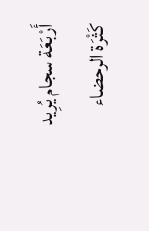أَرْبَعَة سجام يُرِيد كَثْرَة الرحضاء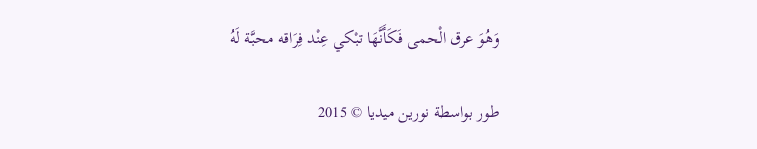وَهُوَ عرق الْحمى فَكَأَنَّهَا تبْكي عِنْد فِرَاقه محبَّة لَهُ

طور بواسطة نورين ميديا © 2015